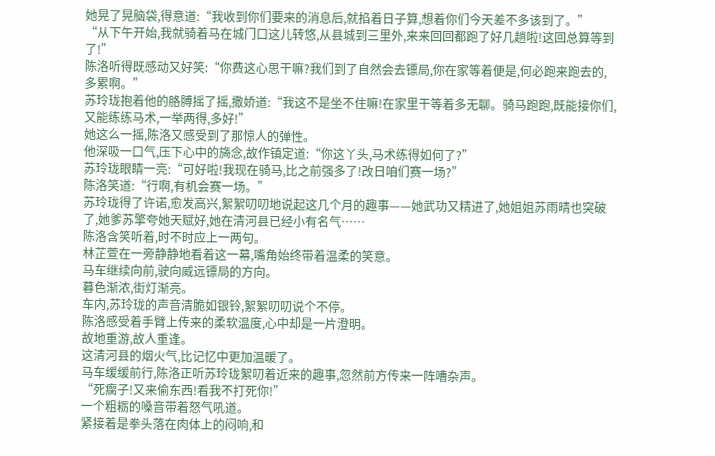她晃了晃脑袋,得意道:“我收到你们要来的消息后,就掐着日子算,想着你们今天差不多该到了。”
“从下午开始,我就骑着马在城门口这儿转悠,从县城到三里外,来来回回都跑了好几趟啦!这回总算等到了!”
陈洛听得既感动又好笑:“你费这心思干嘛?我们到了自然会去镖局,你在家等着便是,何必跑来跑去的,多累啊。”
苏玲珑抱着他的胳膊摇了摇,撒娇道:“我这不是坐不住嘛!在家里干等着多无聊。骑马跑跑,既能接你们,又能练练马术,一举两得,多好!”
她这么一摇,陈洛又感受到了那惊人的弹性。
他深吸一口气,压下心中的旖念,故作镇定道:“你这丫头,马术练得如何了?”
苏玲珑眼睛一亮:“可好啦!我现在骑马,比之前强多了!改日咱们赛一场?”
陈洛笑道:“行啊,有机会赛一场。”
苏玲珑得了许诺,愈发高兴,絮絮叨叨地说起这几个月的趣事——她武功又精进了,她姐姐苏雨晴也突破了,她爹苏擎夸她天赋好,她在清河县已经小有名气……
陈洛含笑听着,时不时应上一两句。
林芷萱在一旁静静地看着这一幕,嘴角始终带着温柔的笑意。
马车继续向前,驶向威远镖局的方向。
暮色渐浓,街灯渐亮。
车内,苏玲珑的声音清脆如银铃,絮絮叨叨说个不停。
陈洛感受着手臂上传来的柔软温度,心中却是一片澄明。
故地重游,故人重逢。
这清河县的烟火气,比记忆中更加温暖了。
马车缓缓前行,陈洛正听苏玲珑絮叨着近来的趣事,忽然前方传来一阵嘈杂声。
“死瘸子!又来偷东西!看我不打死你!”
一个粗粝的嗓音带着怒气吼道。
紧接着是拳头落在肉体上的闷响,和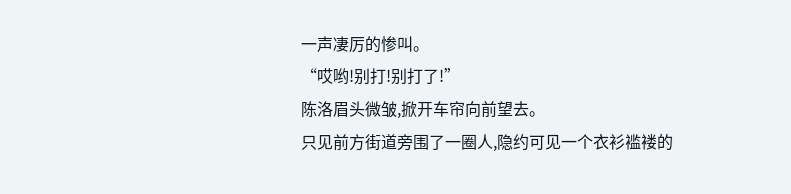一声凄厉的惨叫。
“哎哟!别打!别打了!”
陈洛眉头微皱,掀开车帘向前望去。
只见前方街道旁围了一圈人,隐约可见一个衣衫褴褛的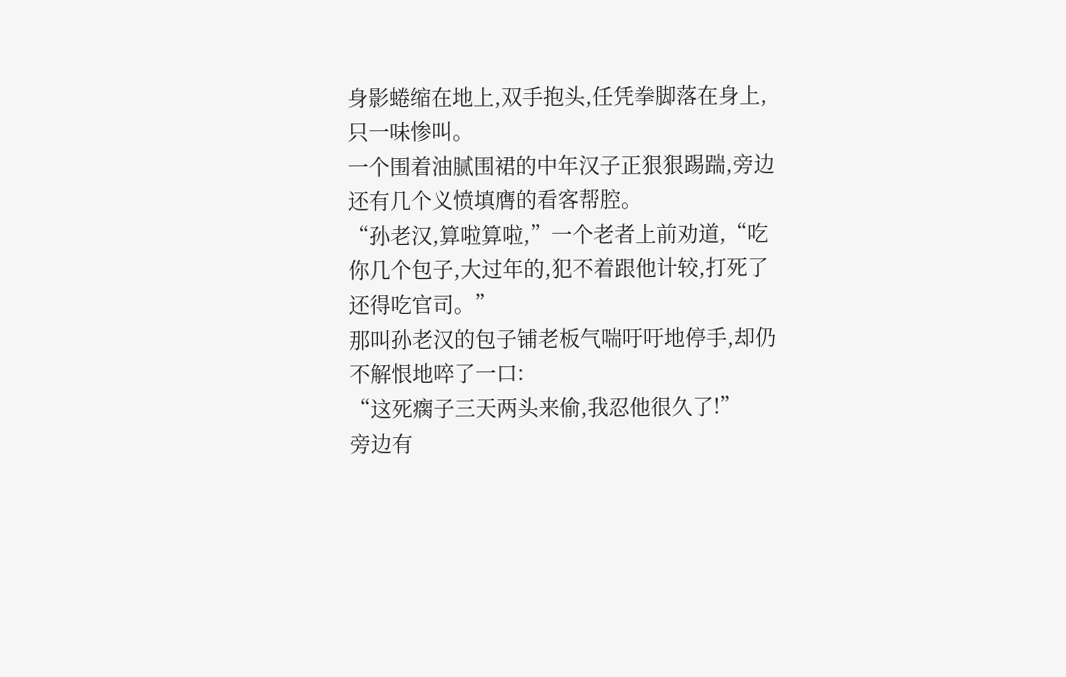身影蜷缩在地上,双手抱头,任凭拳脚落在身上,只一味惨叫。
一个围着油腻围裙的中年汉子正狠狠踢踹,旁边还有几个义愤填膺的看客帮腔。
“孙老汉,算啦算啦,”一个老者上前劝道,“吃你几个包子,大过年的,犯不着跟他计较,打死了还得吃官司。”
那叫孙老汉的包子铺老板气喘吁吁地停手,却仍不解恨地啐了一口:
“这死瘸子三天两头来偷,我忍他很久了!”
旁边有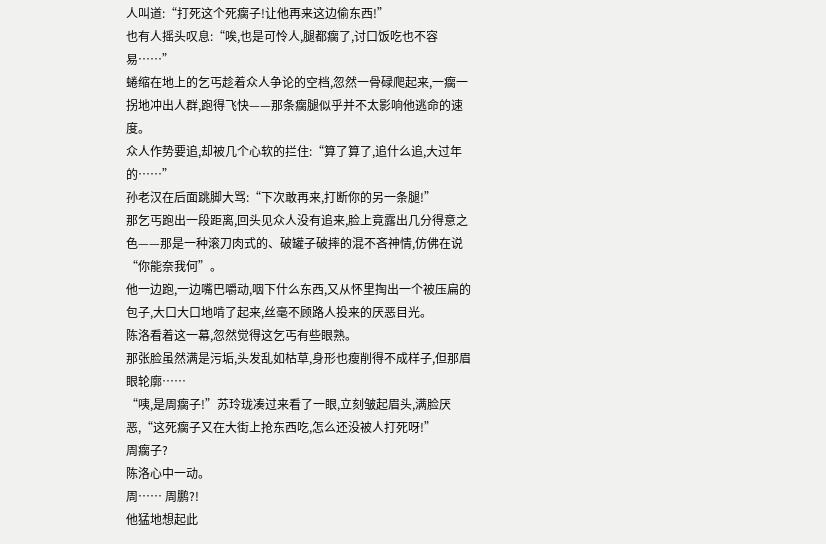人叫道:“打死这个死瘸子!让他再来这边偷东西!”
也有人摇头叹息:“唉,也是可怜人,腿都瘸了,讨口饭吃也不容易……”
蜷缩在地上的乞丐趁着众人争论的空档,忽然一骨碌爬起来,一瘸一拐地冲出人群,跑得飞快——那条瘸腿似乎并不太影响他逃命的速度。
众人作势要追,却被几个心软的拦住:“算了算了,追什么追,大过年的……”
孙老汉在后面跳脚大骂:“下次敢再来,打断你的另一条腿!”
那乞丐跑出一段距离,回头见众人没有追来,脸上竟露出几分得意之色——那是一种滚刀肉式的、破罐子破摔的混不吝神情,仿佛在说“你能奈我何”。
他一边跑,一边嘴巴嚼动,咽下什么东西,又从怀里掏出一个被压扁的包子,大口大口地啃了起来,丝毫不顾路人投来的厌恶目光。
陈洛看着这一幕,忽然觉得这乞丐有些眼熟。
那张脸虽然满是污垢,头发乱如枯草,身形也瘦削得不成样子,但那眉眼轮廓……
“咦,是周瘸子!”苏玲珑凑过来看了一眼,立刻皱起眉头,满脸厌恶,“这死瘸子又在大街上抢东西吃,怎么还没被人打死呀!”
周瘸子?
陈洛心中一动。
周…… 周鹏?!
他猛地想起此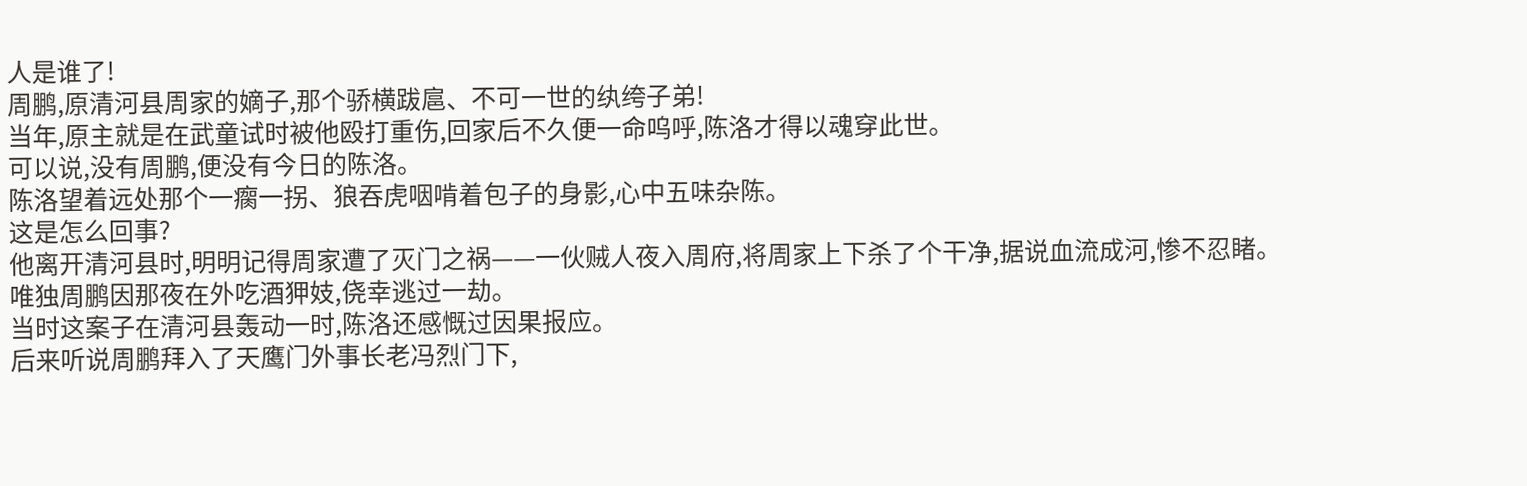人是谁了!
周鹏,原清河县周家的嫡子,那个骄横跋扈、不可一世的纨绔子弟!
当年,原主就是在武童试时被他殴打重伤,回家后不久便一命呜呼,陈洛才得以魂穿此世。
可以说,没有周鹏,便没有今日的陈洛。
陈洛望着远处那个一瘸一拐、狼吞虎咽啃着包子的身影,心中五味杂陈。
这是怎么回事?
他离开清河县时,明明记得周家遭了灭门之祸——一伙贼人夜入周府,将周家上下杀了个干净,据说血流成河,惨不忍睹。
唯独周鹏因那夜在外吃酒狎妓,侥幸逃过一劫。
当时这案子在清河县轰动一时,陈洛还感慨过因果报应。
后来听说周鹏拜入了天鹰门外事长老冯烈门下,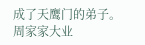成了天鹰门的弟子。
周家家大业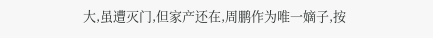大,虽遭灭门,但家产还在,周鹏作为唯一嫡子,按